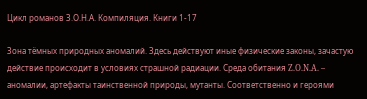Цикл романов З.О.Н.А. Компиляция. Книги 1-17

Зона тёмных природных аномалий. Здесь действуют иные физические законы, зачастую действие происходит в условиях страшной радиации. Среда обитания Z.O.N.A. – аномалии, артефакты таинственной природы, мутанты. Соответственно и героями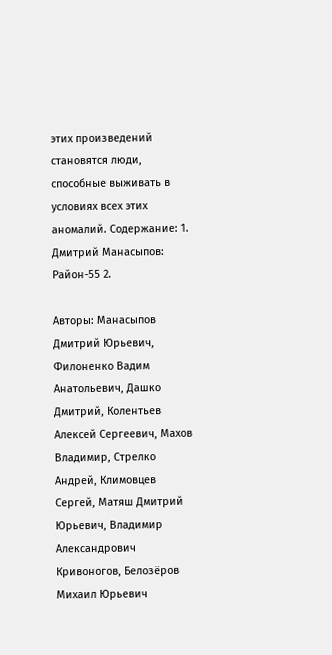этих произведений становятся люди, способные выживать в условиях всех этих аномалий. Содержание: 1. Дмитрий Манасыпов: Район-55 2.

Авторы: Манасыпов Дмитрий Юрьевич, Филоненко Вадим Анатольевич, Дашко Дмитрий, Колентьев Алексей Сергеевич, Махов Владимир, Стрелко Андрей, Климовцев Сергей, Матяш Дмитрий Юрьевич, Владимир Александрович Кривоногов, Белозёров Михаил Юрьевич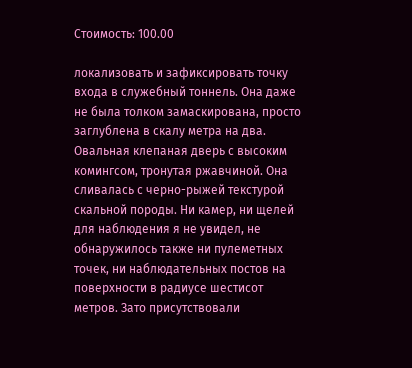Стоимость: 100.00

локализовать и зафиксировать точку входа в служебный тоннель. Она даже не была толком замаскирована, просто заглублена в скалу метра на два. Овальная клепаная дверь с высоким комингсом, тронутая ржавчиной. Она сливалась с черно-рыжей текстурой скальной породы. Ни камер, ни щелей для наблюдения я не увидел, не обнаружилось также ни пулеметных точек, ни наблюдательных постов на поверхности в радиусе шестисот метров. Зато присутствовали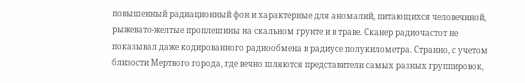повышенный радиационный фон и характерные для аномалий, питающихся человечиной, рыжевато-желтые проплешины на скальном грунте и в траве. Сканер радиочастот не показывал даже кодированного радиообмена в радиусе полукилометра. Странно, с учетом близости Мертвого города, где вечно шляются представители самых разных группировок,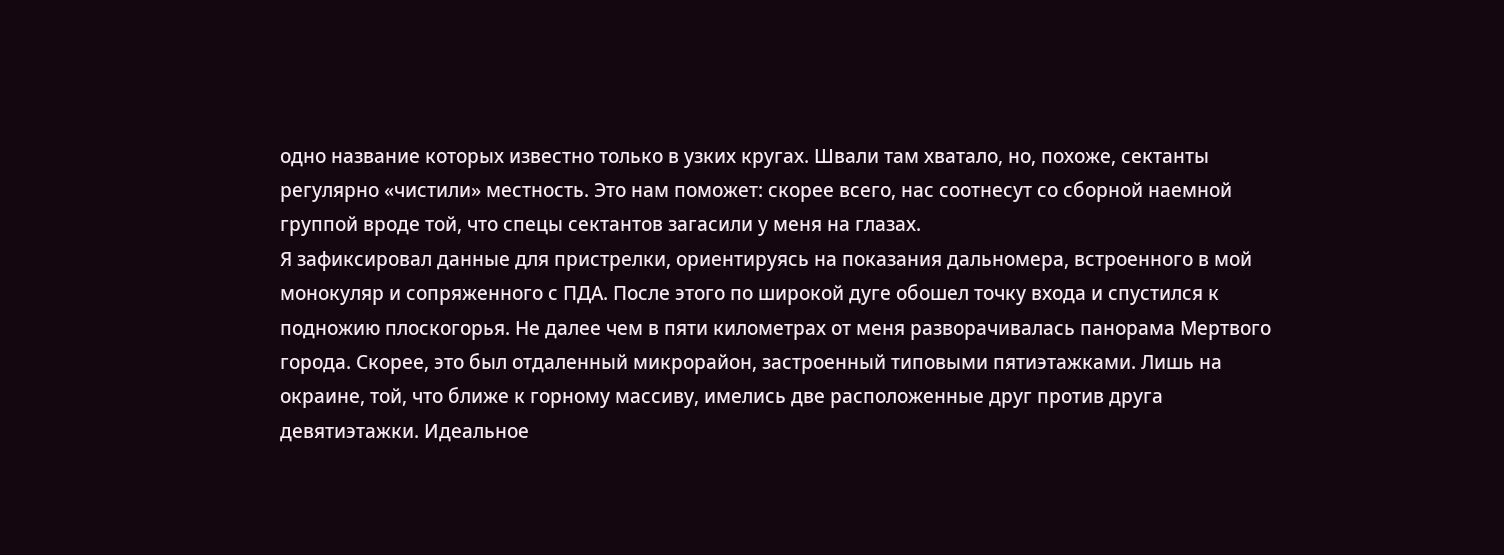одно название которых известно только в узких кругах. Швали там хватало, но, похоже, сектанты регулярно «чистили» местность. Это нам поможет: скорее всего, нас соотнесут со сборной наемной группой вроде той, что спецы сектантов загасили у меня на глазах.
Я зафиксировал данные для пристрелки, ориентируясь на показания дальномера, встроенного в мой монокуляр и сопряженного с ПДА. После этого по широкой дуге обошел точку входа и спустился к подножию плоскогорья. Не далее чем в пяти километрах от меня разворачивалась панорама Мертвого города. Скорее, это был отдаленный микрорайон, застроенный типовыми пятиэтажками. Лишь на окраине, той, что ближе к горному массиву, имелись две расположенные друг против друга девятиэтажки. Идеальное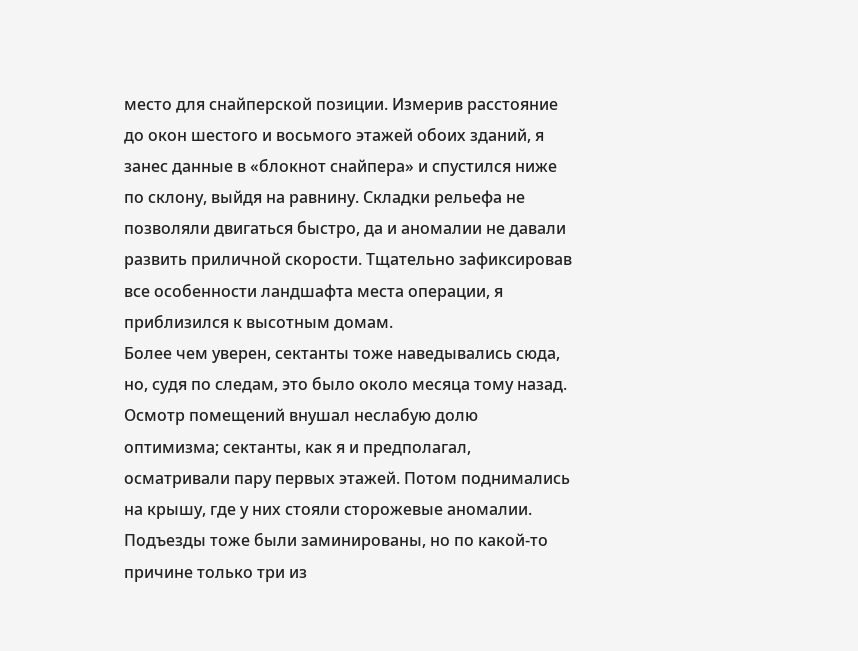место для снайперской позиции. Измерив расстояние до окон шестого и восьмого этажей обоих зданий, я занес данные в «блокнот снайпера» и спустился ниже по склону, выйдя на равнину. Складки рельефа не позволяли двигаться быстро, да и аномалии не давали развить приличной скорости. Тщательно зафиксировав все особенности ландшафта места операции, я приблизился к высотным домам.
Более чем уверен, сектанты тоже наведывались сюда, но, судя по следам, это было около месяца тому назад. Осмотр помещений внушал неслабую долю оптимизма; сектанты, как я и предполагал, осматривали пару первых этажей. Потом поднимались на крышу, где у них стояли сторожевые аномалии. Подъезды тоже были заминированы, но по какой-то причине только три из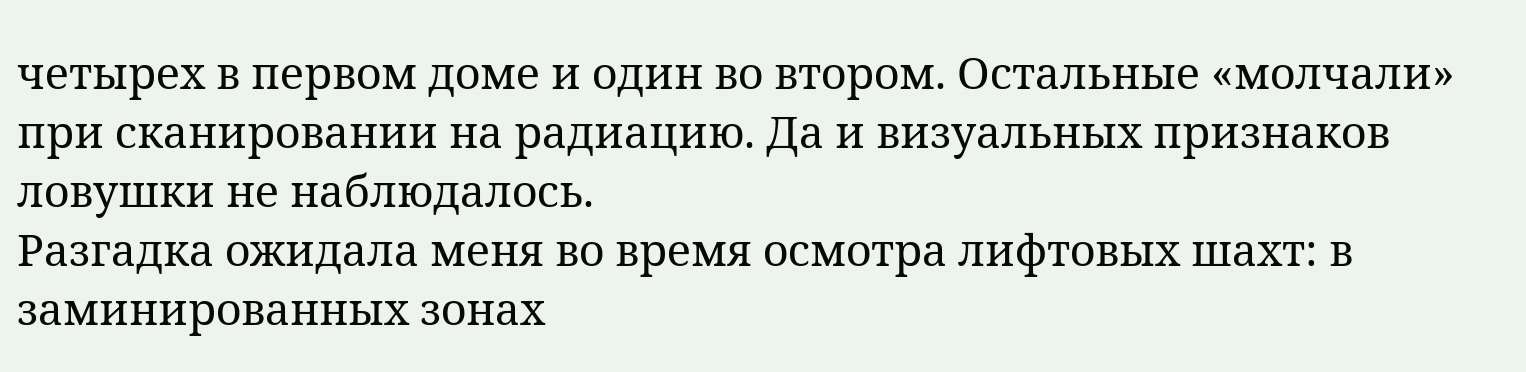четырех в первом доме и один во втором. Остальные «молчали» при сканировании на радиацию. Да и визуальных признаков ловушки не наблюдалось.
Разгадка ожидала меня во время осмотра лифтовых шахт: в заминированных зонах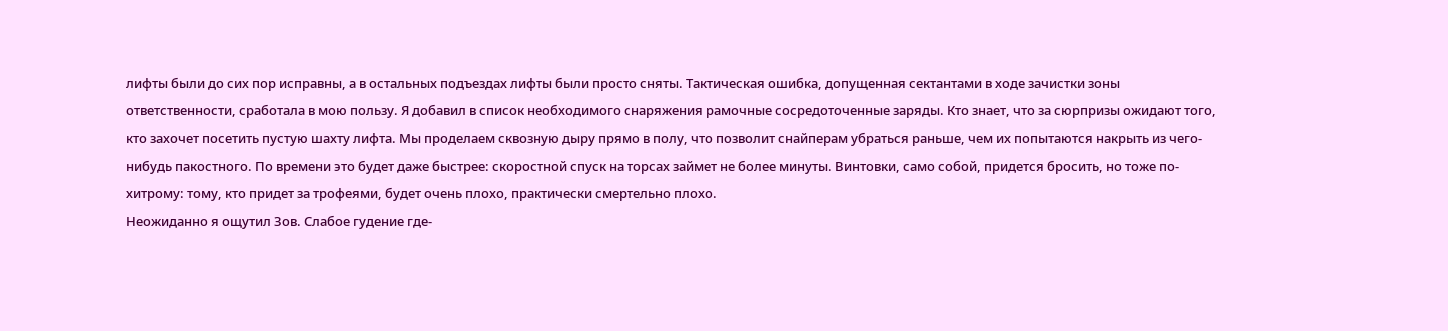лифты были до сих пор исправны, а в остальных подъездах лифты были просто сняты. Тактическая ошибка, допущенная сектантами в ходе зачистки зоны ответственности, сработала в мою пользу. Я добавил в список необходимого снаряжения рамочные сосредоточенные заряды. Кто знает, что за сюрпризы ожидают того, кто захочет посетить пустую шахту лифта. Мы проделаем сквозную дыру прямо в полу, что позволит снайперам убраться раньше, чем их попытаются накрыть из чего-нибудь пакостного. По времени это будет даже быстрее: скоростной спуск на торсах займет не более минуты. Винтовки, само собой, придется бросить, но тоже по-хитрому: тому, кто придет за трофеями, будет очень плохо, практически смертельно плохо.
Неожиданно я ощутил Зов. Слабое гудение где-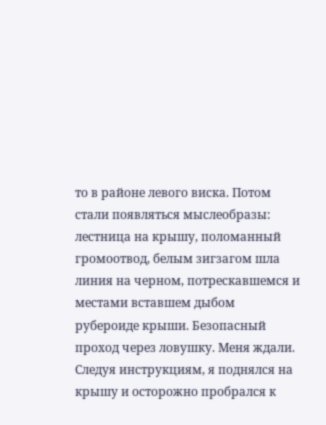то в районе левого виска. Потом стали появляться мыслеобразы: лестница на крышу, поломанный громоотвод, белым зигзагом шла линия на черном, потрескавшемся и местами вставшем дыбом рубероиде крыши. Безопасный проход через ловушку. Меня ждали. Следуя инструкциям, я поднялся на крышу и осторожно пробрался к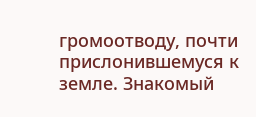громоотводу, почти прислонившемуся к земле. Знакомый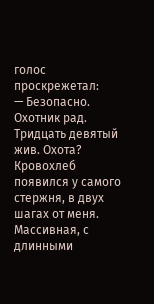голос проскрежетал:
— Безопасно. Охотник рад. Тридцать девятый жив. Охота?
Кровохлеб появился у самого стержня, в двух шагах от меня. Массивная, с длинными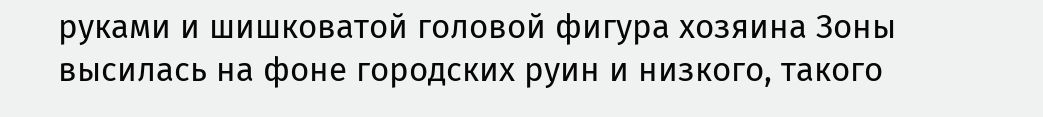руками и шишковатой головой фигура хозяина Зоны высилась на фоне городских руин и низкого, такого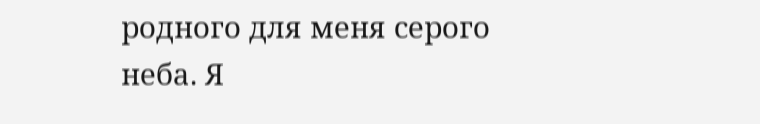родного для меня серого неба. Я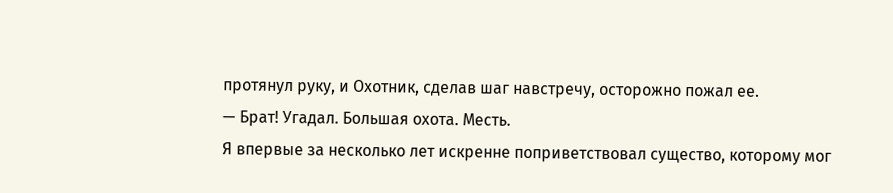протянул руку, и Охотник, сделав шаг навстречу, осторожно пожал ее.
— Брат! Угадал. Большая охота. Месть.
Я впервые за несколько лет искренне поприветствовал существо, которому мог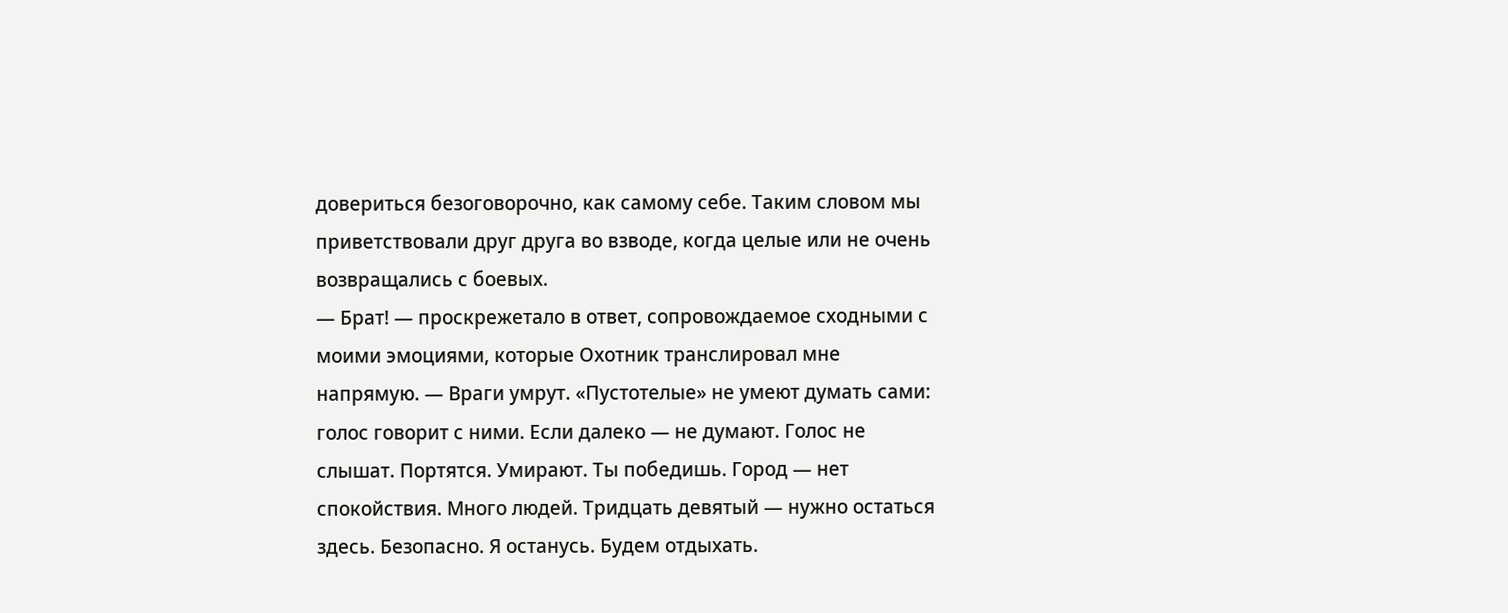довериться безоговорочно, как самому себе. Таким словом мы приветствовали друг друга во взводе, когда целые или не очень возвращались с боевых.
— Брат! — проскрежетало в ответ, сопровождаемое сходными с моими эмоциями, которые Охотник транслировал мне напрямую. — Враги умрут. «Пустотелые» не умеют думать сами: голос говорит с ними. Если далеко — не думают. Голос не слышат. Портятся. Умирают. Ты победишь. Город — нет спокойствия. Много людей. Тридцать девятый — нужно остаться здесь. Безопасно. Я останусь. Будем отдыхать.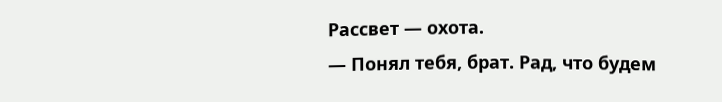Рассвет — охота.
— Понял тебя, брат. Рад, что будем